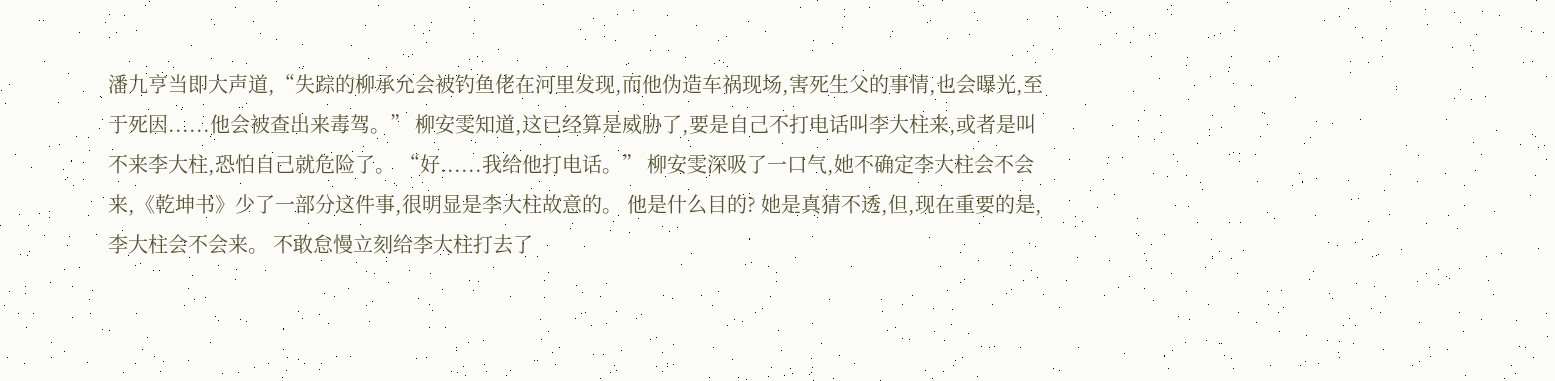潘九亨当即大声道,“失踪的柳承允会被钓鱼佬在河里发现,而他伪造车祸现场,害死生父的事情,也会曝光,至于死因......他会被查出来毒驾。” 柳安雯知道,这已经算是威胁了,要是自己不打电话叫李大柱来,或者是叫不来李大柱,恐怕自己就危险了。 “好......我给他打电话。” 柳安雯深吸了一口气,她不确定李大柱会不会来,《乾坤书》少了一部分这件事,很明显是李大柱故意的。 他是什么目的? 她是真猜不透,但,现在重要的是,李大柱会不会来。 不敢怠慢立刻给李大柱打去了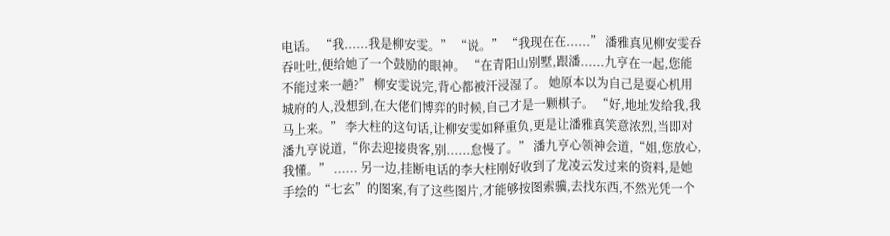电话。 “我......我是柳安雯。” “说。” “我现在在......” 潘雅真见柳安雯吞吞吐吐,便给她了一个鼓励的眼神。 “在青阳山别墅,跟潘......九亨在一起,您能不能过来一趟?” 柳安雯说完,背心都被汗浸湿了。 她原本以为自己是耍心机用城府的人,没想到,在大佬们博弈的时候,自己才是一颗棋子。 “好,地址发给我,我马上来。” 李大柱的这句话,让柳安雯如释重负,更是让潘雅真笑意浓烈,当即对潘九亨说道,“你去迎接贵客,别......怠慢了。” 潘九亨心领神会道,“姐,您放心,我懂。” ...... 另一边,挂断电话的李大柱刚好收到了龙凌云发过来的资料,是她手绘的“七玄”的图案,有了这些图片,才能够按图索骥,去找东西,不然光凭一个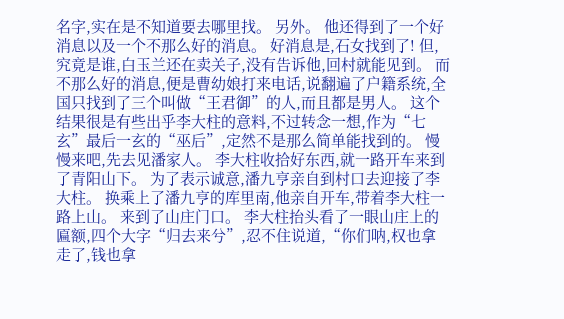名字,实在是不知道要去哪里找。 另外。 他还得到了一个好消息以及一个不那么好的消息。 好消息是,石女找到了! 但,究竟是谁,白玉兰还在卖关子,没有告诉他,回村就能见到。 而不那么好的消息,便是曹幼娘打来电话,说翻遍了户籍系统,全国只找到了三个叫做“王君御”的人,而且都是男人。 这个结果很是有些出乎李大柱的意料,不过转念一想,作为“七玄”最后一玄的“巫后”,定然不是那么简单能找到的。 慢慢来吧,先去见潘家人。 李大柱收拾好东西,就一路开车来到了青阳山下。 为了表示诚意,潘九亨亲自到村口去迎接了李大柱。 换乘上了潘九亨的库里南,他亲自开车,带着李大柱一路上山。 来到了山庄门口。 李大柱抬头看了一眼山庄上的匾额,四个大字“归去来兮”,忍不住说道,“你们呐,权也拿走了,钱也拿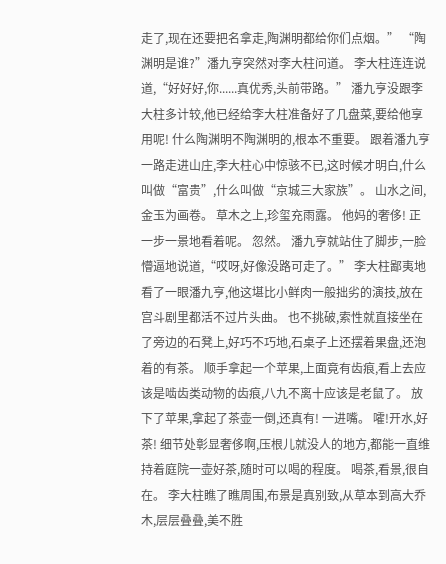走了,现在还要把名拿走,陶渊明都给你们点烟。” “陶渊明是谁?”潘九亨突然对李大柱问道。 李大柱连连说道,“好好好,你......真优秀,头前带路。” 潘九亨没跟李大柱多计较,他已经给李大柱准备好了几盘菜,要给他享用呢! 什么陶渊明不陶渊明的,根本不重要。 跟着潘九亨一路走进山庄,李大柱心中惊骇不已,这时候才明白,什么叫做“富贵”,什么叫做“京城三大家族”。 山水之间,金玉为画卷。 草木之上,珍玺充雨露。 他妈的奢侈! 正一步一景地看着呢。 忽然。 潘九亨就站住了脚步,一脸懵逼地说道,“哎呀,好像没路可走了。” 李大柱鄙夷地看了一眼潘九亨,他这堪比小鲜肉一般拙劣的演技,放在宫斗剧里都活不过片头曲。 也不挑破,索性就直接坐在了旁边的石凳上,好巧不巧地,石桌子上还摆着果盘,还泡着的有茶。 顺手拿起一个苹果,上面竟有齿痕,看上去应该是啮齿类动物的齿痕,八九不离十应该是老鼠了。 放下了苹果,拿起了茶壶一倒,还真有! 一进嘴。 嚯!开水,好茶! 细节处彰显奢侈啊,压根儿就没人的地方,都能一直维持着庭院一壶好茶,随时可以喝的程度。 喝茶,看景,很自在。 李大柱瞧了瞧周围,布景是真别致,从草本到高大乔木,层层叠叠,美不胜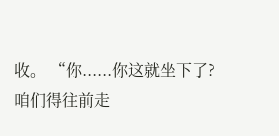收。 “你......你这就坐下了?咱们得往前走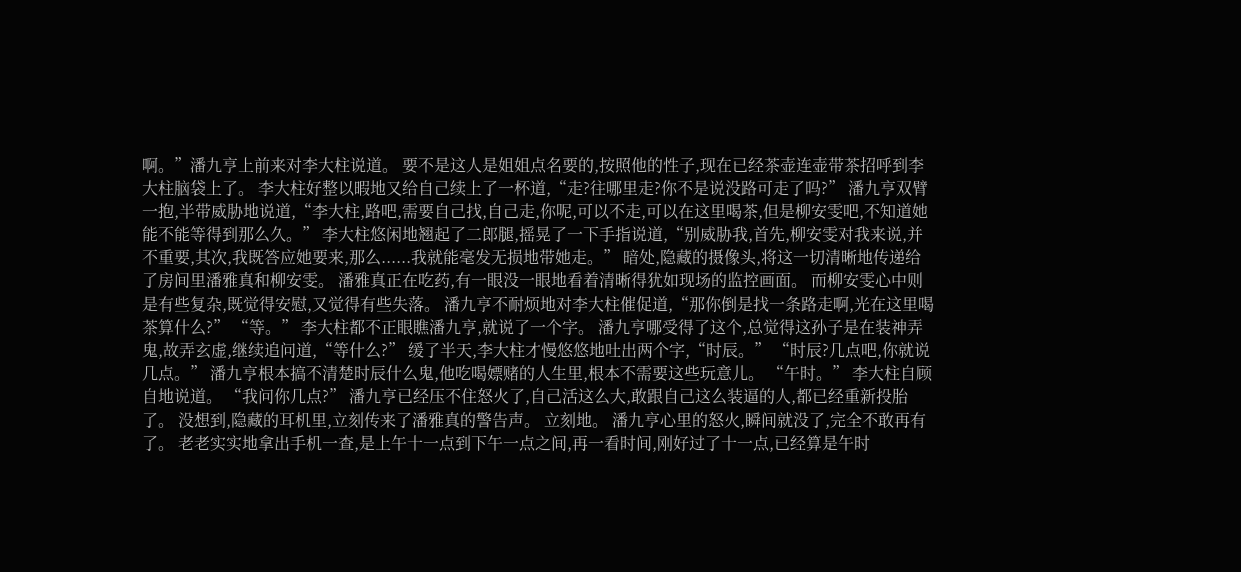啊。”潘九亨上前来对李大柱说道。 要不是这人是姐姐点名要的,按照他的性子,现在已经茶壶连壶带茶招呼到李大柱脑袋上了。 李大柱好整以暇地又给自己续上了一杯道,“走?往哪里走?你不是说没路可走了吗?” 潘九亨双臂一抱,半带威胁地说道,“李大柱,路吧,需要自己找,自己走,你呢,可以不走,可以在这里喝茶,但是柳安雯吧,不知道她能不能等得到那么久。” 李大柱悠闲地翘起了二郎腿,摇晃了一下手指说道,“别威胁我,首先,柳安雯对我来说,并不重要,其次,我既答应她要来,那么......我就能毫发无损地带她走。” 暗处,隐藏的摄像头,将这一切清晰地传递给了房间里潘雅真和柳安雯。 潘雅真正在吃药,有一眼没一眼地看着清晰得犹如现场的监控画面。 而柳安雯心中则是有些复杂,既觉得安慰,又觉得有些失落。 潘九亨不耐烦地对李大柱催促道,“那你倒是找一条路走啊,光在这里喝茶算什么?” “等。” 李大柱都不正眼瞧潘九亨,就说了一个字。 潘九亨哪受得了这个,总觉得这孙子是在装神弄鬼,故弄玄虚,继续追问道,“等什么?” 缓了半天,李大柱才慢悠悠地吐出两个字,“时辰。” “时辰?几点吧,你就说几点。” 潘九亨根本搞不清楚时辰什么鬼,他吃喝嫖赌的人生里,根本不需要这些玩意儿。 “午时。” 李大柱自顾自地说道。 “我问你几点?” 潘九亨已经压不住怒火了,自己活这么大,敢跟自己这么装逼的人,都已经重新投胎了。 没想到,隐藏的耳机里,立刻传来了潘雅真的警告声。 立刻地。 潘九亨心里的怒火,瞬间就没了,完全不敢再有了。 老老实实地拿出手机一查,是上午十一点到下午一点之间,再一看时间,刚好过了十一点,已经算是午时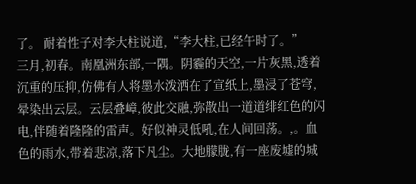了。 耐着性子对李大柱说道,“李大柱,已经午时了。”
三月,初春。南凰洲东部,一隅。阴霾的天空,一片灰黑,透着沉重的压抑,仿佛有人将墨水泼洒在了宣纸上,墨浸了苍穹,晕染出云层。云层叠嶂,彼此交融,弥散出一道道绯红色的闪电,伴随着隆隆的雷声。好似神灵低吼,在人间回荡。,。血色的雨水,带着悲凉,落下凡尘。大地朦胧,有一座废墟的城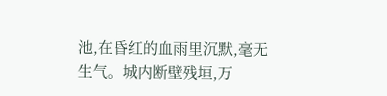池,在昏红的血雨里沉默,毫无生气。城内断壁残垣,万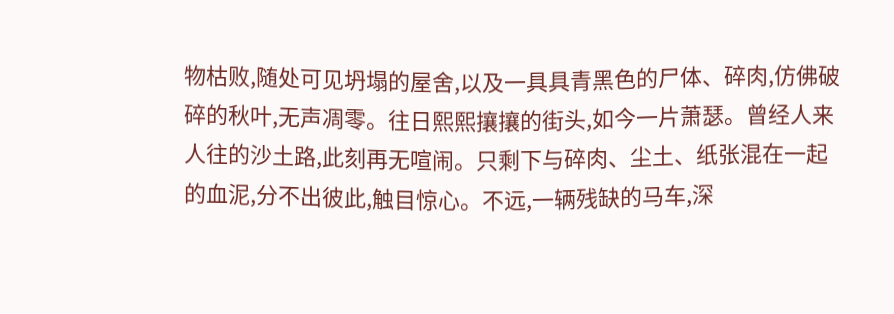物枯败,随处可见坍塌的屋舍,以及一具具青黑色的尸体、碎肉,仿佛破碎的秋叶,无声凋零。往日熙熙攘攘的街头,如今一片萧瑟。曾经人来人往的沙土路,此刻再无喧闹。只剩下与碎肉、尘土、纸张混在一起的血泥,分不出彼此,触目惊心。不远,一辆残缺的马车,深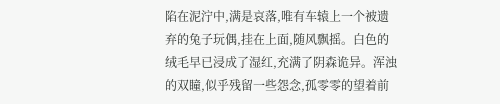陷在泥泞中,满是哀落,唯有车辕上一个被遗弃的兔子玩偶,挂在上面,随风飘摇。白色的绒毛早已浸成了湿红,充满了阴森诡异。浑浊的双瞳,似乎残留一些怨念,孤零零的望着前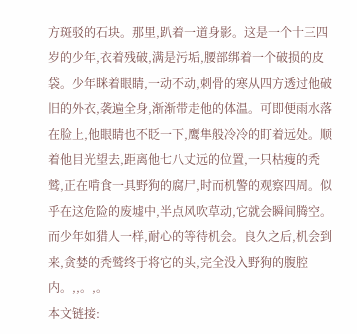方斑驳的石块。那里,趴着一道身影。这是一个十三四岁的少年,衣着残破,满是污垢,腰部绑着一个破损的皮袋。少年眯着眼睛,一动不动,刺骨的寒从四方透过他破旧的外衣,袭遍全身,渐渐带走他的体温。可即便雨水落在脸上,他眼睛也不眨一下,鹰隼般冷冷的盯着远处。顺着他目光望去,距离他七八丈远的位置,一只枯瘦的秃鹫,正在啃食一具野狗的腐尸,时而机警的观察四周。似乎在这危险的废墟中,半点风吹草动,它就会瞬间腾空。而少年如猎人一样,耐心的等待机会。良久之后,机会到来,贪婪的秃鹫终于将它的头,完全没入野狗的腹腔内。,,。,。
本文链接: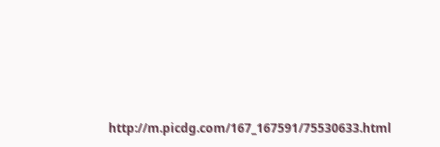http://m.picdg.com/167_167591/75530633.html